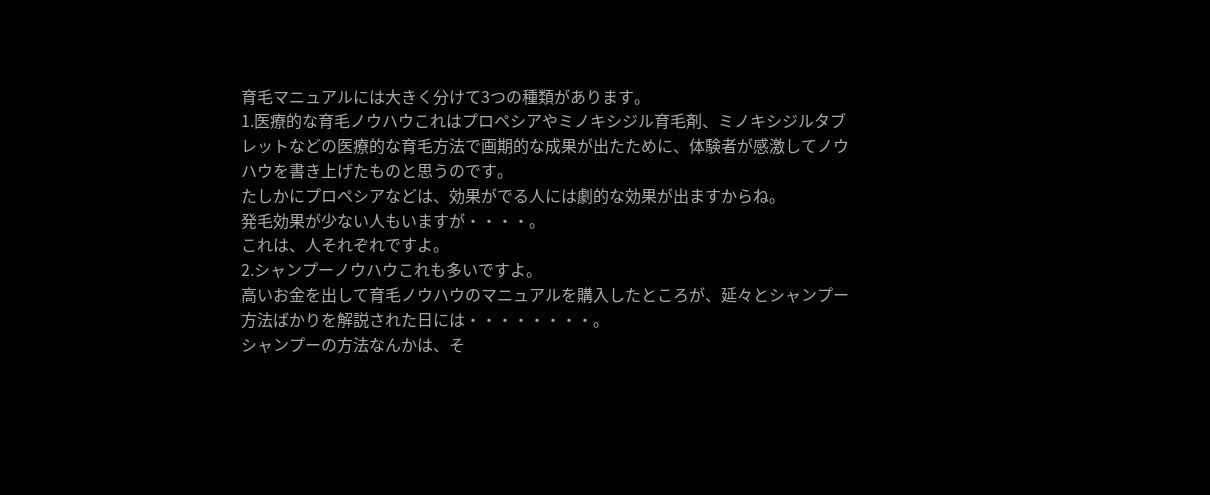育毛マニュアルには大きく分けて3つの種類があります。
1.医療的な育毛ノウハウこれはプロペシアやミノキシジル育毛剤、ミノキシジルタブレットなどの医療的な育毛方法で画期的な成果が出たために、体験者が感激してノウハウを書き上げたものと思うのです。
たしかにプロペシアなどは、効果がでる人には劇的な効果が出ますからね。
発毛効果が少ない人もいますが・・・・。
これは、人それぞれですよ。
2.シャンプーノウハウこれも多いですよ。
高いお金を出して育毛ノウハウのマニュアルを購入したところが、延々とシャンプー方法ばかりを解説された日には・・・・・・・・。
シャンプーの方法なんかは、そ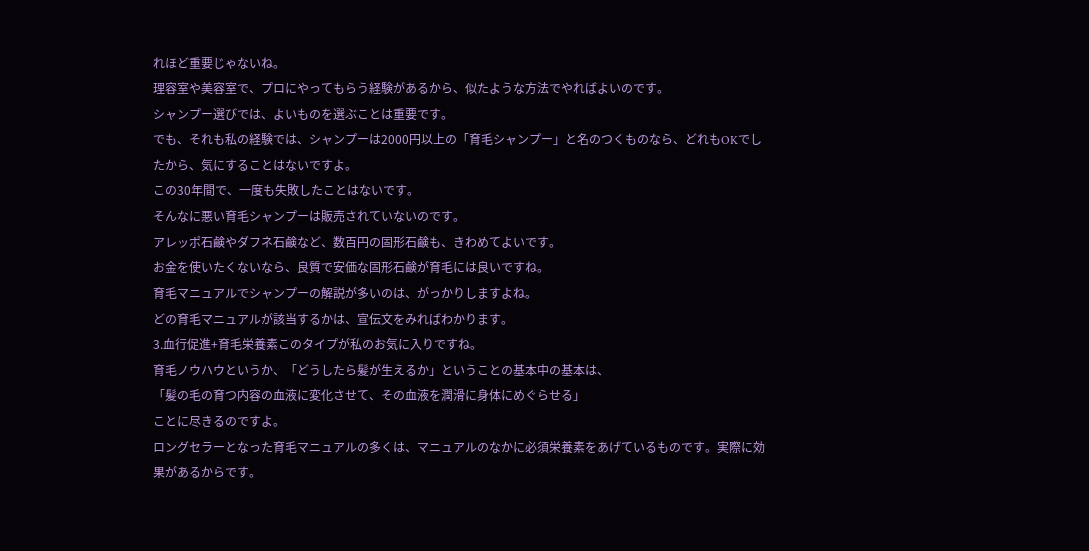れほど重要じゃないね。
理容室や美容室で、プロにやってもらう経験があるから、似たような方法でやればよいのです。
シャンプー選びでは、よいものを選ぶことは重要です。
でも、それも私の経験では、シャンプーは2000円以上の「育毛シャンプー」と名のつくものなら、どれもOKでしたから、気にすることはないですよ。
この30年間で、一度も失敗したことはないです。
そんなに悪い育毛シャンプーは販売されていないのです。
アレッポ石鹸やダフネ石鹸など、数百円の固形石鹸も、きわめてよいです。
お金を使いたくないなら、良質で安価な固形石鹸が育毛には良いですね。
育毛マニュアルでシャンプーの解説が多いのは、がっかりしますよね。
どの育毛マニュアルが該当するかは、宣伝文をみればわかります。
3.血行促進+育毛栄養素このタイプが私のお気に入りですね。
育毛ノウハウというか、「どうしたら髪が生えるか」ということの基本中の基本は、
「髪の毛の育つ内容の血液に変化させて、その血液を潤滑に身体にめぐらせる」
ことに尽きるのですよ。
ロングセラーとなった育毛マニュアルの多くは、マニュアルのなかに必須栄養素をあげているものです。実際に効果があるからです。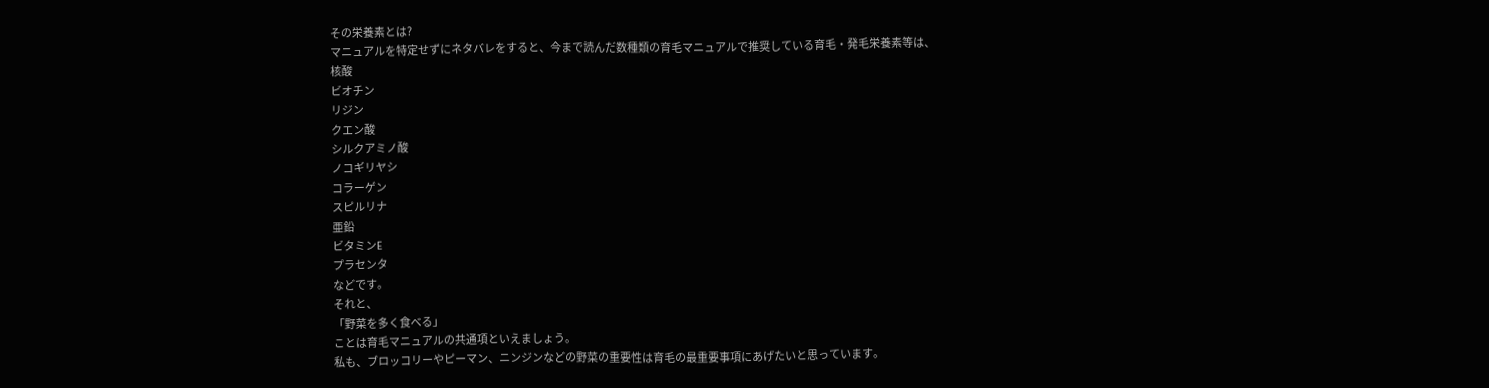その栄養素とは?
マニュアルを特定せずにネタバレをすると、今まで読んだ数種類の育毛マニュアルで推奨している育毛・発毛栄養素等は、
核酸
ビオチン
リジン
クエン酸
シルクアミノ酸
ノコギリヤシ
コラーゲン
スピルリナ
亜鉛
ビタミンE
プラセンタ
などです。
それと、
「野菜を多く食べる」
ことは育毛マニュアルの共通項といえましょう。
私も、ブロッコリーやピーマン、ニンジンなどの野菜の重要性は育毛の最重要事項にあげたいと思っています。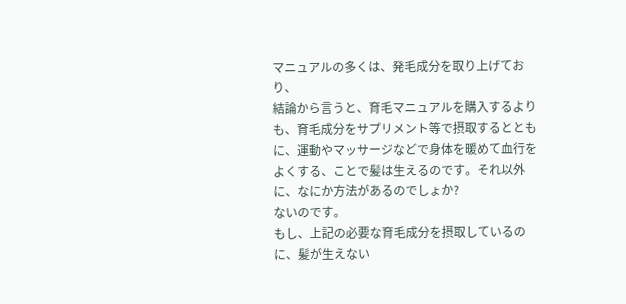マニュアルの多くは、発毛成分を取り上げており、
結論から言うと、育毛マニュアルを購入するよりも、育毛成分をサプリメント等で摂取するとともに、運動やマッサージなどで身体を暖めて血行をよくする、ことで髪は生えるのです。それ以外に、なにか方法があるのでしょか?
ないのです。
もし、上記の必要な育毛成分を摂取しているのに、髪が生えない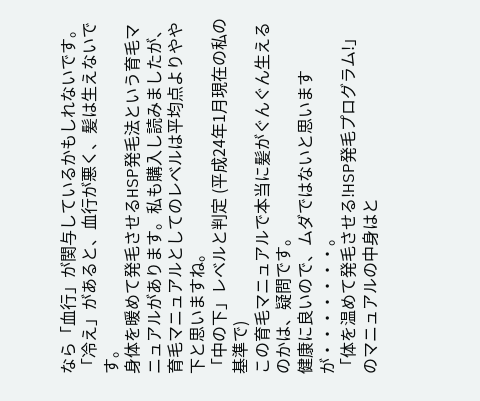なら「血行」が関与しているかもしれないです。
「冷え」があると、血行が悪く、髪は生えないです。
身体を暖めて発毛させるHSP発毛法という育毛マニュアルがあります。私も購入し読みましたが、育毛マニュアルとしてのレベルは平均点よりやや下と思いますね。
「中の下」レベルと判定 (平成24年1月現在の私の基準で)
この育毛マニュアルで本当に髪がぐんぐん生えるのかは、疑問です。
健康に良いので、ムダではないと思いますが・・・・・・・。
「体を温めて発毛させる!HSP発毛プログラム!」のマニュアルの中身はと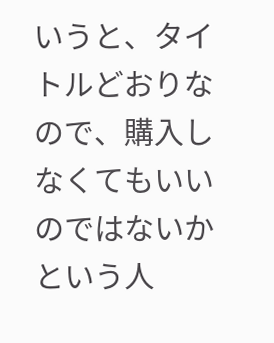いうと、タイトルどおりなので、購入しなくてもいいのではないかという人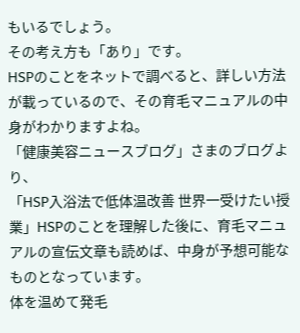もいるでしょう。
その考え方も「あり」です。
HSPのことをネットで調べると、詳しい方法が載っているので、その育毛マニュアルの中身がわかりますよね。
「健康美容ニュースブログ」さまのブログより、
「HSP入浴法で低体温改善 世界一受けたい授業」HSPのことを理解した後に、育毛マニュアルの宣伝文章も読めば、中身が予想可能なものとなっています。
体を温めて発毛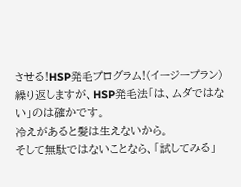させる!HSP発毛プログラム!(イージープラン)繰り返しますが、HSP発毛法「は、ムダではない」のは確かです。
冷えがあると髪は生えないから。
そして無駄ではないことなら、「試してみる」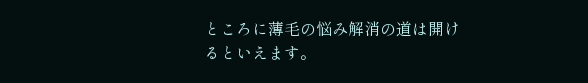ところに薄毛の悩み解消の道は開けるといえます。